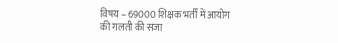विषय – 69000 शिक्षक भर्ती में आयोग की गलती की सजा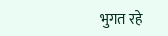भुगत रहे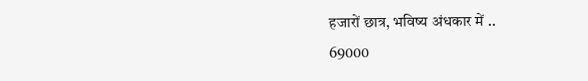हजारों छात्र, भविष्य अंधकार में ..
69000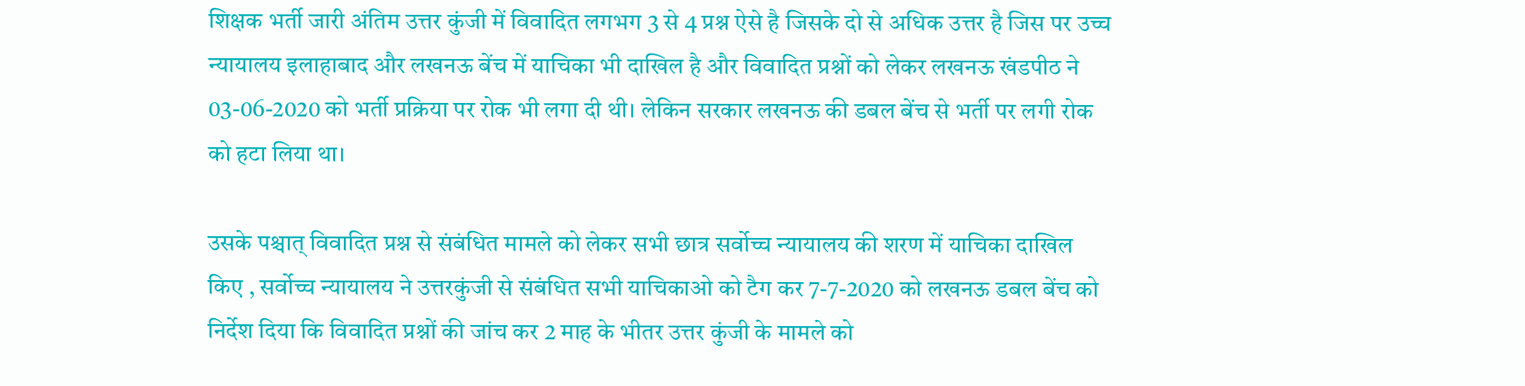शिक्षक भर्ती जारी अंतिम उत्तर कुंजी में विवादित लगभग 3 से 4 प्रश्न ऐसे है जिसके दो से अधिक उत्तर है जिस पर उच्च न्यायालय इलाहाबाद और लखनऊ बेंच में याचिका भी दाखिल है और विवादित प्रश्नों को लेकर लखनऊ खंडपीठ ने 03-06-2020 को भर्ती प्रक्रिया पर रोक भी लगा दी थी। लेकिन सरकार लखनऊ की डबल बेंच से भर्ती पर लगी रोक को हटा लिया था।

उसके पश्चात् विवादित प्रश्न से संबंधित मामले को लेकर सभी छात्र सर्वोच्च न्यायालय की शरण में याचिका दाखिल किए , सर्वोच्च न्यायालय ने उत्तरकुंजी से संबंधित सभी याचिकाओ को टैग कर 7-7-2020 को लखनऊ डबल बेंच को निर्देश दिया कि विवादित प्रश्नों की जांच कर 2 माह के भीतर उत्तर कुंजी के मामले को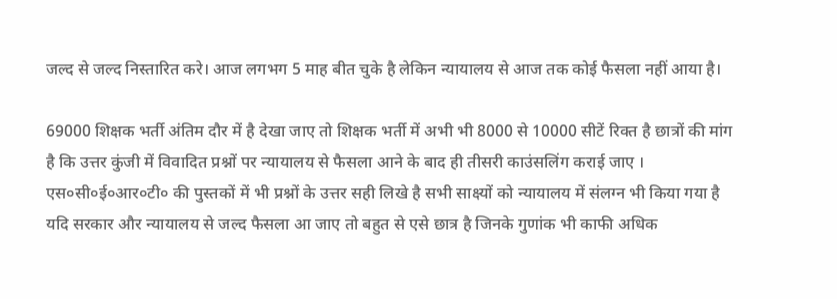जल्द से जल्द निस्तारित करे। आज लगभग 5 माह बीत चुके है लेकिन न्यायालय से आज तक कोई फैसला नहीं आया है।

69000 शिक्षक भर्ती अंतिम दौर में है देखा जाए तो शिक्षक भर्ती में अभी भी 8000 से 10000 सीटें रिक्त है छात्रों की मांग है कि उत्तर कुंजी में विवादित प्रश्नों पर न्यायालय से फैसला आने के बाद ही तीसरी काउंसलिंग कराई जाए । एस०सी०ई०आर०टी० की पुस्तकों में भी प्रश्नों के उत्तर सही लिखे है सभी साक्ष्यों को न्यायालय में संलग्न भी किया गया है यदि सरकार और न्यायालय से जल्द फैसला आ जाए तो बहुत से एसे छात्र है जिनके गुणांक भी काफी अधिक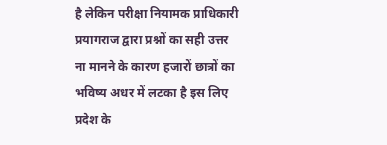है लेकिन परीक्षा नियामक प्राधिकारी प्रयागराज द्वारा प्रश्नों का सही उत्तर ना मानने के कारण हजारों छात्रों का भविष्य अधर में लटका है इस लिए प्रदेश के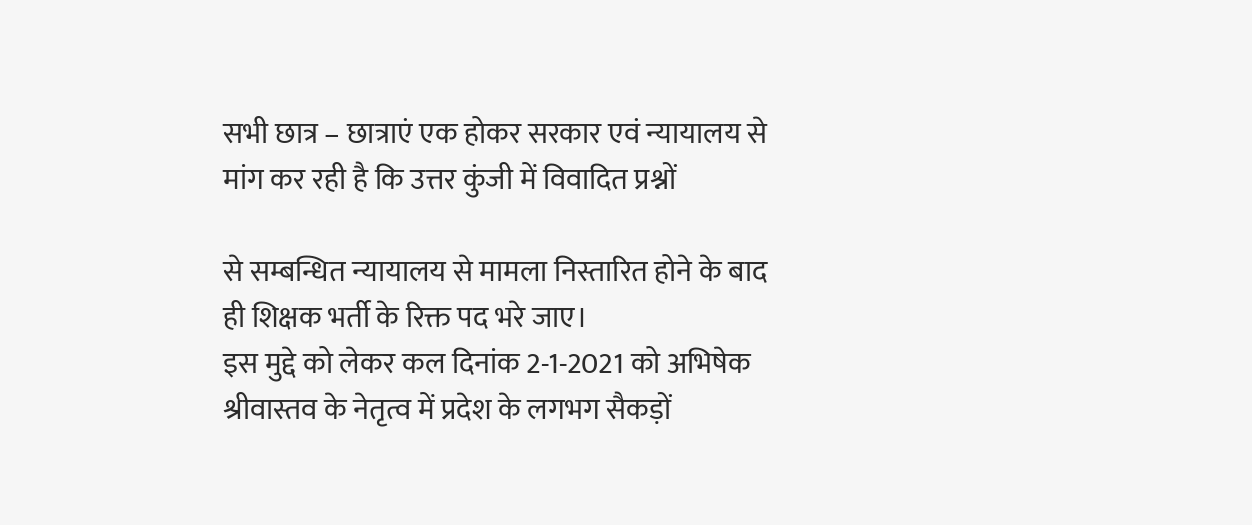सभी छात्र – छात्राएं एक होकर सरकार एवं न्यायालय से मांग कर रही है कि उत्तर कुंजी में विवादित प्रश्नों

से सम्बन्धित न्यायालय से मामला निस्तारित होने के बाद ही शिक्षक भर्ती के रिक्त पद भरे जाए।
इस मुद्दे को लेकर कल दिनांक 2-1-2021 को अभिषेक श्रीवास्तव के नेतृत्व में प्रदेश के लगभग सैकड़ों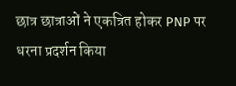छात्र छात्राओं ने एकत्रित होकर PNP पर धरना प्रदर्शन किया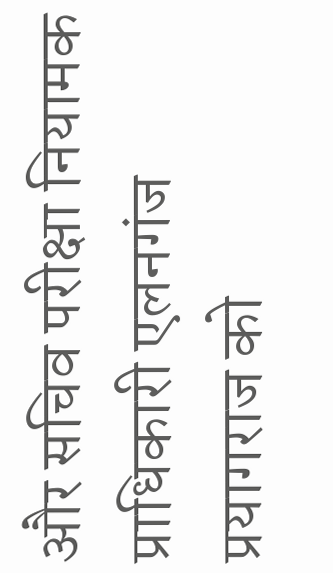और सचिव परीक्षा नियामक प्राधिकारी एलनगंज प्रयागराज को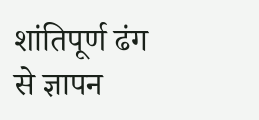शांतिपूर्ण ढंग से ज्ञापन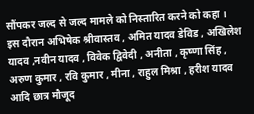सौंपकर जल्द से जल्द मामले को निस्तारित करने को कहा । इस दौरान अभिषेक श्रीवास्तव , अमित यादव डेविड , अखिलेश यादव ,नवीन यादव , विवेक द्विवेदी , अनीता , कृष्णा सिंह , अरुण कुमार , रवि कुमार , मीना , राहुल मिश्रा , हरीश यादव आदि छात्र मौजूद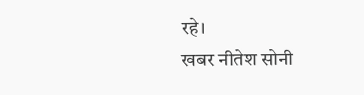रहे।
खबर नीतेश सोनी